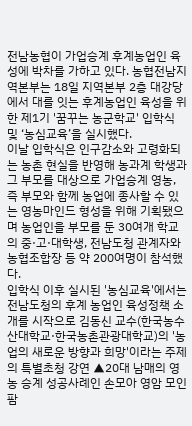전남농협이 가업승계 후계농업인 육성에 박차를 가하고 있다. 농협전남지역본부는 18일 지역본부 2층 대강당에서 대를 잇는 후계농업인 육성을 위한 제1기 '꿈꾸는 농군학교' 입학식 및 ‘농심교육’을 실시했다.
이날 입학식은 인구감소와 고령화되는 농촌 현실을 반영해 농과계 학생과 그 부모를 대상으로 가업승계 영농, 즉 부모와 함께 농업에 종사할 수 있는 영농마인드 형성을 위해 기획됐으며 농업인을 부모를 둔 30여개 학교의 중·고·대학생, 전남도청 관계자와 농협조합장 등 약 200여명이 참석했다.
입학식 이후 실시된 '농심교육'에서는 전남도청의 후계 농업인 육성정책 소개를 시작으로 김동신 교수(한국농수산대학교·한국농촌관광대학교)의 '농업의 새로운 방향과 희망'이라는 주제의 특별초청 강연 ▲20대 남매의 영농 승계 성공사례인 손모아 영암 모인팜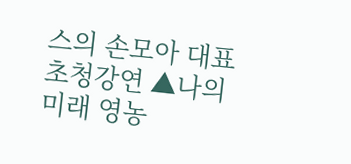스의 손모아 대표 초청강연 ▲나의 미래 영농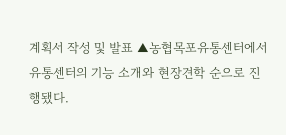계획서 작성 및 발표 ▲농협목포유통센터에서 유통센터의 기능 소개와 현장견학 순으로 진행됐다.